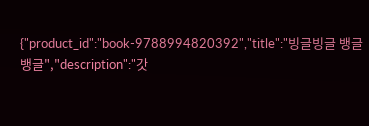{"product_id":"book-9788994820392","title":"빙글빙글 뱅글뱅글","description":"갓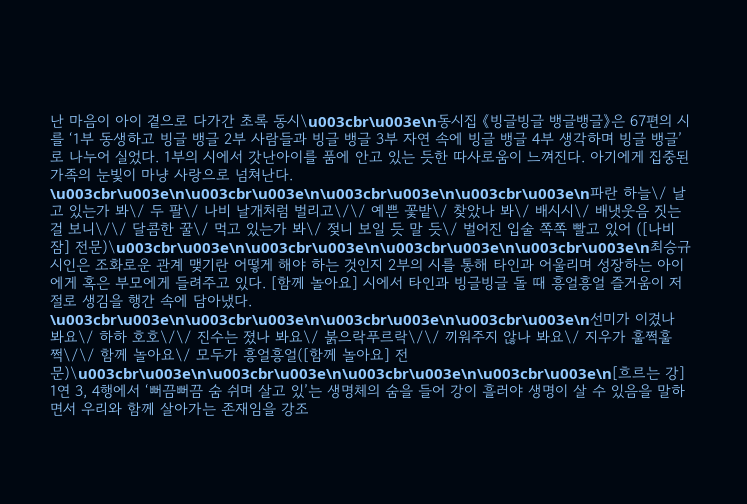난 마음이 아이 곁으로 다가간 초록 동시\u003cbr\u003e\n동시집 《빙글빙글 뱅글뱅글》은 67편의 시를 ‘1부 동생하고 빙글 뱅글 2부 사람들과 빙글 뱅글 3부 자연 속에 빙글 뱅글 4부 생각하며 빙글 뱅글’로 나누어 실었다. 1부의 시에서 갓난아이를 품에 안고 있는 듯한 따사로움이 느껴진다. 아기에게 집중된 가족의 눈빛이 마냥 사랑으로 넘쳐난다. \u003cbr\u003e\n\u003cbr\u003e\n\u003cbr\u003e\n\u003cbr\u003e\n파란 하늘\/ 날고 있는가 봐\/ 두 팔\/ 나비 날개처럼 벌리고\/\/ 예쁜 꽃밭\/ 찾았나 봐\/ 배시시\/ 배냇웃음 짓는 걸 보니\/\/ 달콤한 꿀\/ 먹고 있는가 봐\/ 젖니 보일 듯 말 듯\/ 벌어진 입술 쪽쪽 빨고 있어 ([나비잠] 전문)\u003cbr\u003e\n\u003cbr\u003e\n\u003cbr\u003e\n\u003cbr\u003e\n최승규 시인은 조화로운 관계 맺기란 어떻게 해야 하는 것인지 2부의 시를 통해 타인과 어울리며 성장하는 아이에게 혹은 부모에게 들려주고 있다. [함께 놀아요] 시에서 타인과 빙글빙글 돌 때 흥얼흥얼 즐거움이 저절로 생김을 행간 속에 담아냈다.    \u003cbr\u003e\n\u003cbr\u003e\n\u003cbr\u003e\n\u003cbr\u003e\n선미가 이겼나 봐요\/ 하하 호호\/\/ 진수는 졌나 봐요\/ 붉으락푸르락\/\/ 끼워주지 않나 봐요\/ 지우가 훌쩍훌쩍\/\/ 함께 놀아요\/ 모두가 흥얼흥얼([함께 놀아요] 전문)\u003cbr\u003e\n\u003cbr\u003e\n\u003cbr\u003e\n\u003cbr\u003e\n[흐르는 강] 1연 3, 4행에서 ‘뻐끔뻐끔 숨 쉬며 살고 있’는 생명체의 숨을 들어 강이 흘러야 생명이 살 수 있음을 말하면서 우리와 함께 살아가는 존재임을 강조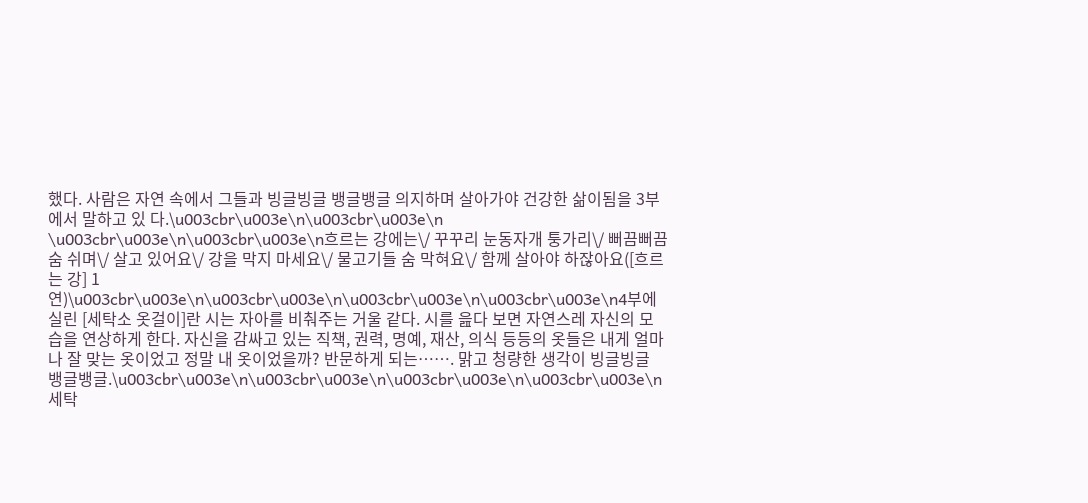했다. 사람은 자연 속에서 그들과 빙글빙글 뱅글뱅글 의지하며 살아가야 건강한 삶이됨을 3부에서 말하고 있 다.\u003cbr\u003e\n\u003cbr\u003e\n     \u003cbr\u003e\n\u003cbr\u003e\n흐르는 강에는\/ 꾸꾸리 눈동자개 퉁가리\/ 뻐끔뻐끔 숨 쉬며\/ 살고 있어요\/ 강을 막지 마세요\/ 물고기들 숨 막혀요\/ 함께 살아야 하잖아요([흐르는 강] 1연)\u003cbr\u003e\n\u003cbr\u003e\n\u003cbr\u003e\n\u003cbr\u003e\n4부에 실린 [세탁소 옷걸이]란 시는 자아를 비춰주는 거울 같다. 시를 읊다 보면 자연스레 자신의 모습을 연상하게 한다. 자신을 감싸고 있는 직책, 권력, 명예, 재산, 의식 등등의 옷들은 내게 얼마나 잘 맞는 옷이었고 정말 내 옷이었을까? 반문하게 되는……. 맑고 청량한 생각이 빙글빙글 뱅글뱅글.\u003cbr\u003e\n\u003cbr\u003e\n\u003cbr\u003e\n\u003cbr\u003e\n세탁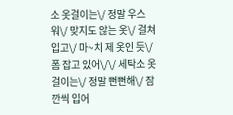소 옷걸이는\/ 정말 우스워\/ 맞지도 않는 옷\/ 걸쳐 입고\/ 마~치 제 옷인 듯\/ 폼 잡고 있어\/\/ 세탁소 옷걸이는\/ 정말 뻔뻔해\/ 잠깐씩 입어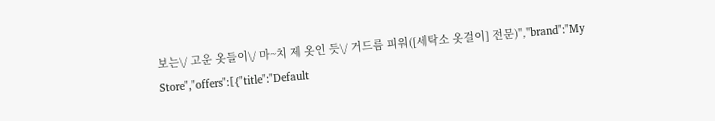보는\/ 고운 옷들이\/ 마~치 제 옷인 듯\/ 거드름 피워([세탁소 옷걸이] 전문)","brand":"My Store","offers":[{"title":"Default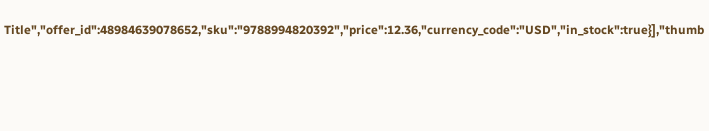Title","offer_id":48984639078652,"sku":"9788994820392","price":12.36,"currency_code":"USD","in_stock":true}],"thumb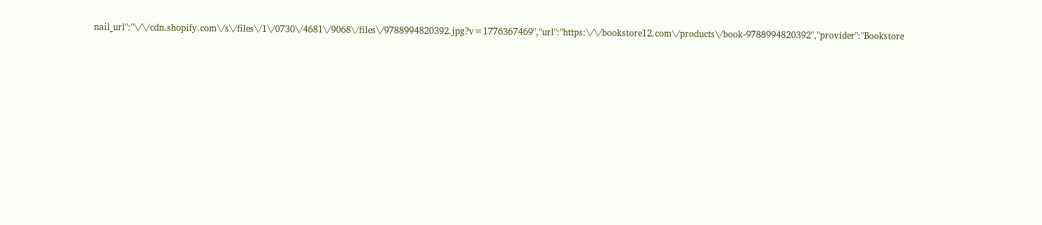nail_url":"\/\/cdn.shopify.com\/s\/files\/1\/0730\/4681\/9068\/files\/9788994820392.jpg?v=1776367469","url":"https:\/\/bookstore12.com\/products\/book-9788994820392","provider":"Bookstore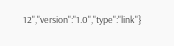12","version":"1.0","type":"link"}